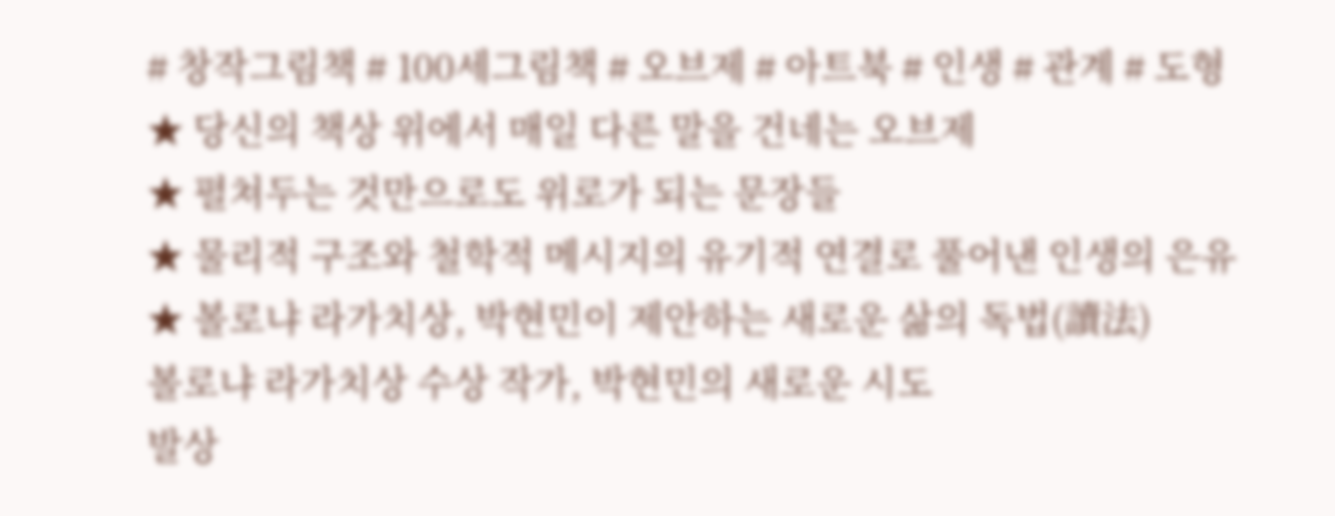# 창작그림책 # 100세그림책 # 오브제 # 아트북 # 인생 # 관계 # 도형
★ 당신의 책상 위에서 매일 다른 말을 건네는 오브제
★ 펼쳐두는 것만으로도 위로가 되는 문장들
★ 물리적 구조와 철학적 메시지의 유기적 연결로 풀어낸 인생의 은유
★ 볼로냐 라가치상, 박현민이 제안하는 새로운 삶의 독법(讀法)
볼로냐 라가치상 수상 작가, 박현민의 새로운 시도
발상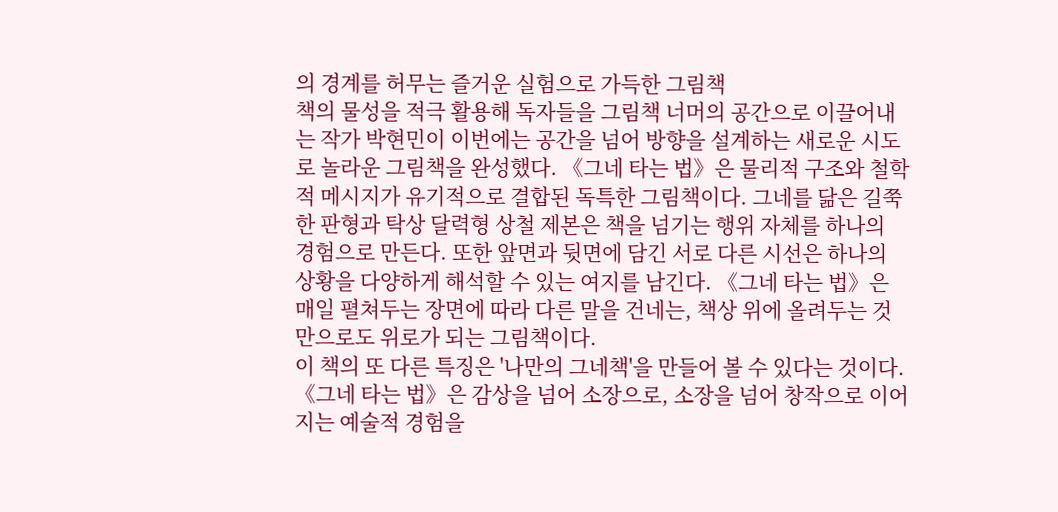의 경계를 허무는 즐거운 실험으로 가득한 그림책
책의 물성을 적극 활용해 독자들을 그림책 너머의 공간으로 이끌어내는 작가 박현민이 이번에는 공간을 넘어 방향을 설계하는 새로운 시도로 놀라운 그림책을 완성했다. 《그네 타는 법》은 물리적 구조와 철학적 메시지가 유기적으로 결합된 독특한 그림책이다. 그네를 닮은 길쭉한 판형과 탁상 달력형 상철 제본은 책을 넘기는 행위 자체를 하나의 경험으로 만든다. 또한 앞면과 뒷면에 담긴 서로 다른 시선은 하나의 상황을 다양하게 해석할 수 있는 여지를 남긴다. 《그네 타는 법》은 매일 펼쳐두는 장면에 따라 다른 말을 건네는, 책상 위에 올려두는 것만으로도 위로가 되는 그림책이다.
이 책의 또 다른 특징은 '나만의 그네책'을 만들어 볼 수 있다는 것이다. 《그네 타는 법》은 감상을 넘어 소장으로, 소장을 넘어 창작으로 이어지는 예술적 경험을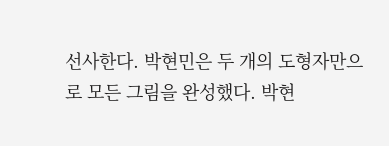선사한다. 박현민은 두 개의 도형자만으로 모든 그림을 완성했다. 박현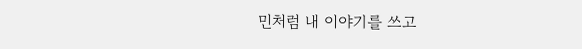민처럼 내 이야기를 쓰고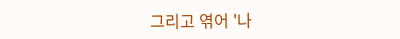그리고 엮어 '나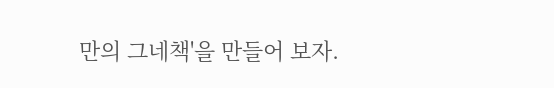만의 그네책'을 만들어 보자.